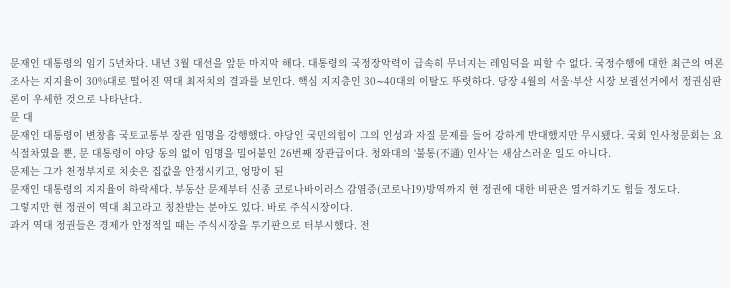문재인 대통령의 임기 5년차다. 내년 3월 대선을 앞둔 마지막 해다. 대통령의 국정장악력이 급속히 무너지는 레임덕을 피할 수 없다. 국정수행에 대한 최근의 여론조사는 지지율이 30%대로 떨어진 역대 최저치의 결과를 보인다. 핵심 지지층인 30∼40대의 이탈도 뚜렷하다. 당장 4월의 서울·부산 시장 보궐선거에서 정권심판론이 우세한 것으로 나타난다.
문 대
문재인 대통령이 변창흠 국토교통부 장관 임명을 강행했다. 야당인 국민의힘이 그의 인성과 자질 문제를 들어 강하게 반대했지만 무시됐다. 국회 인사청문회는 요식절차였을 뿐, 문 대통령이 야당 동의 없이 임명을 밀어붙인 26번째 장관급이다. 청와대의 ‘불통(不通) 인사’는 새삼스러운 일도 아니다.
문제는 그가 천정부지로 치솟은 집값을 안정시키고, 엉망이 된
문재인 대통령의 지지율이 하락세다. 부동산 문제부터 신종 코로나바이러스 감염증(코로나19)방역까지 현 정권에 대한 비판은 열거하기도 힘들 정도다.
그렇지만 현 정권이 역대 최고라고 칭찬받는 분야도 있다. 바로 주식시장이다.
과거 역대 정권들은 경제가 안정적일 때는 주식시장을 투기판으로 터부시했다. 전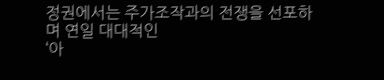정권에서는 주가조작과의 전쟁을 선포하며 연일 대대적인
‘아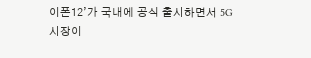이폰12’가 국내에 공식 출시하면서 5G 시장이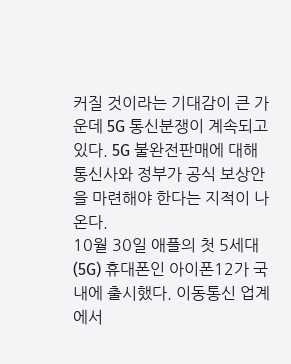커질 것이라는 기대감이 큰 가운데 5G 통신분쟁이 계속되고 있다. 5G 불완전판매에 대해 통신사와 정부가 공식 보상안을 마련해야 한다는 지적이 나온다.
10월 30일 애플의 첫 5세대(5G) 휴대폰인 아이폰12가 국내에 출시했다. 이동통신 업계에서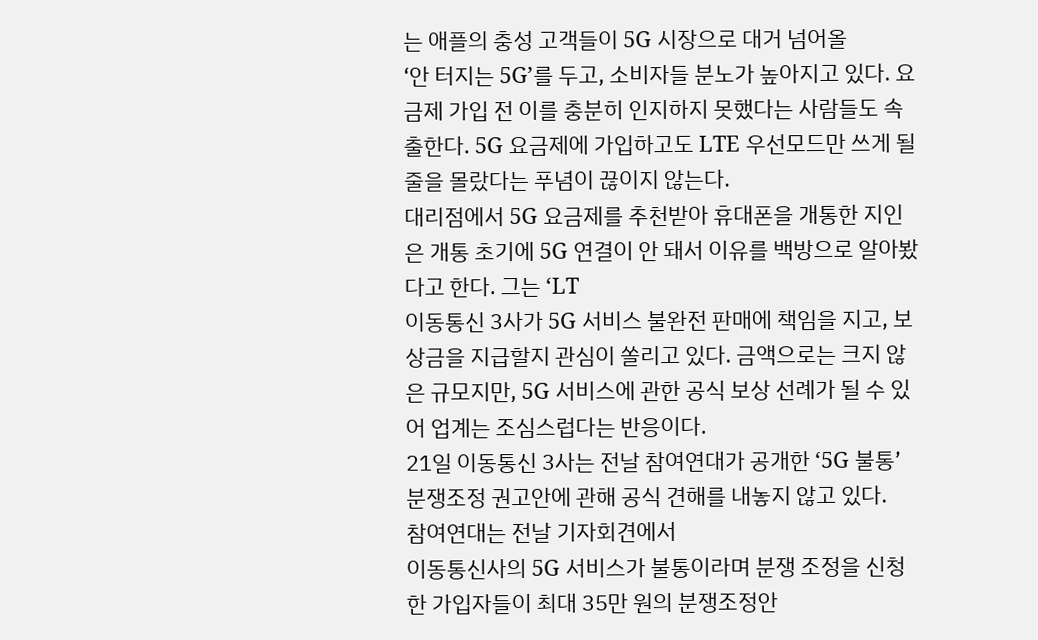는 애플의 충성 고객들이 5G 시장으로 대거 넘어올
‘안 터지는 5G’를 두고, 소비자들 분노가 높아지고 있다. 요금제 가입 전 이를 충분히 인지하지 못했다는 사람들도 속출한다. 5G 요금제에 가입하고도 LTE 우선모드만 쓰게 될 줄을 몰랐다는 푸념이 끊이지 않는다.
대리점에서 5G 요금제를 추천받아 휴대폰을 개통한 지인은 개통 초기에 5G 연결이 안 돼서 이유를 백방으로 알아봤다고 한다. 그는 ‘LT
이동통신 3사가 5G 서비스 불완전 판매에 책임을 지고, 보상금을 지급할지 관심이 쏠리고 있다. 금액으로는 크지 않은 규모지만, 5G 서비스에 관한 공식 보상 선례가 될 수 있어 업계는 조심스럽다는 반응이다.
21일 이동통신 3사는 전날 참여연대가 공개한 ‘5G 불통’ 분쟁조정 권고안에 관해 공식 견해를 내놓지 않고 있다.
참여연대는 전날 기자회견에서
이동통신사의 5G 서비스가 불통이라며 분쟁 조정을 신청한 가입자들이 최대 35만 원의 분쟁조정안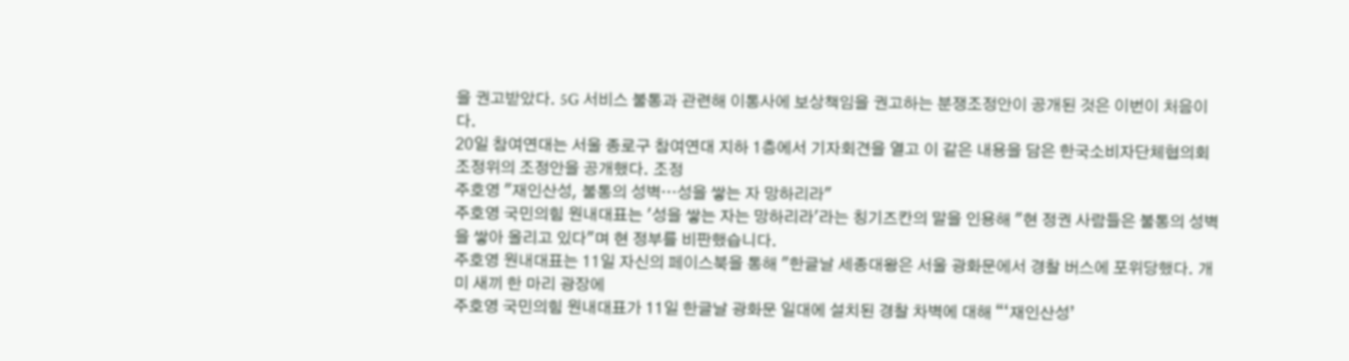을 권고받았다. 5G 서비스 불통과 관련해 이통사에 보상책임을 권고하는 분쟁조정안이 공개된 것은 이번이 처음이다.
20일 참여연대는 서울 종로구 참여연대 지하 1층에서 기자회견을 열고 이 같은 내용을 담은 한국소비자단체협의회 조정위의 조정안을 공개했다. 조정
주호영 "재인산성, 불통의 성벽…성을 쌓는 자 망하리라"
주호영 국민의힘 원내대표는 '성을 쌓는 자는 망하리라'라는 칭기즈칸의 말을 인용해 "현 정권 사람들은 불통의 성벽을 쌓아 올리고 있다"며 현 정부를 비판했습니다.
주호영 원내대표는 11일 자신의 페이스북을 통해 "한글날 세종대왕은 서울 광화문에서 경찰 버스에 포위당했다. 개미 새끼 한 마리 광장에
주호영 국민의힘 원내대표가 11일 한글날 광화문 일대에 설치된 경찰 차벽에 대해 “‘재인산성’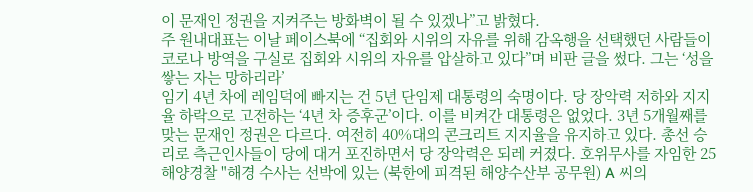이 문재인 정권을 지켜주는 방화벽이 될 수 있겠나”고 밝혔다.
주 원내대표는 이날 페이스북에 “집회와 시위의 자유를 위해 감옥행을 선택했던 사람들이 코로나 방역을 구실로 집회와 시위의 자유를 압살하고 있다”며 비판 글을 썼다. 그는 ‘성을 쌓는 자는 망하리라’
임기 4년 차에 레임덕에 빠지는 건 5년 단임제 대통령의 숙명이다. 당 장악력 저하와 지지율 하락으로 고전하는 ‘4년 차 증후군’이다. 이를 비켜간 대통령은 없었다. 3년 5개월째를 맞는 문재인 정권은 다르다. 여전히 40%대의 콘크리트 지지율을 유지하고 있다. 총선 승리로 측근인사들이 당에 대거 포진하면서 당 장악력은 되레 커졌다. 호위무사를 자임한 25
해양경찰 "해경 수사는 선박에 있는 (북한에 피격된 해양수산부 공무원) A 씨의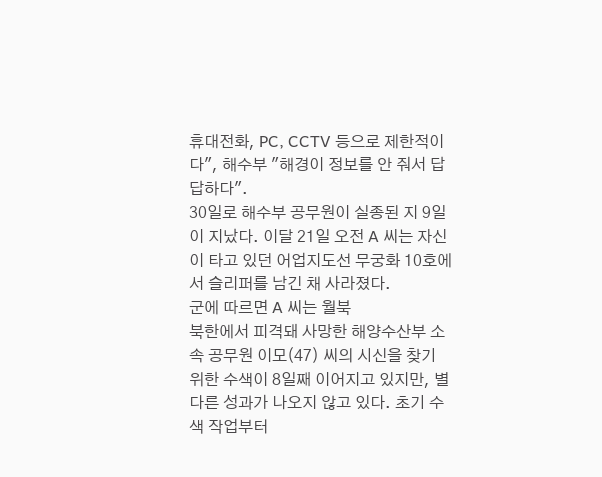휴대전화, PC, CCTV 등으로 제한적이다", 해수부 "해경이 정보를 안 줘서 답답하다".
30일로 해수부 공무원이 실종된 지 9일이 지났다. 이달 21일 오전 A 씨는 자신이 타고 있던 어업지도선 무궁화 10호에서 슬리퍼를 남긴 채 사라졌다.
군에 따르면 A 씨는 월북
북한에서 피격돼 사망한 해양수산부 소속 공무원 이모(47) 씨의 시신을 찾기 위한 수색이 8일째 이어지고 있지만, 별다른 성과가 나오지 않고 있다. 초기 수색 작업부터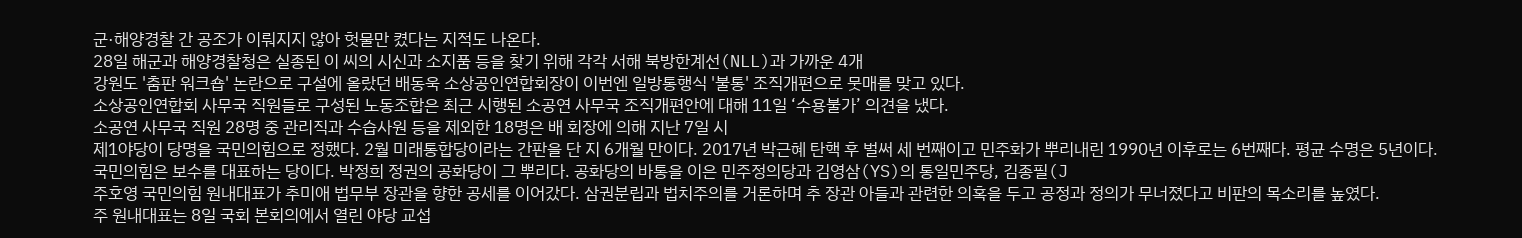군·해양경찰 간 공조가 이뤄지지 않아 헛물만 켰다는 지적도 나온다.
28일 해군과 해양경찰청은 실종된 이 씨의 시신과 소지품 등을 찾기 위해 각각 서해 북방한계선(NLL)과 가까운 4개
강원도 '춤판 워크숍' 논란으로 구설에 올랐던 배동욱 소상공인연합회장이 이번엔 일방통행식 '불통' 조직개편으로 뭇매를 맞고 있다.
소상공인연합회 사무국 직원들로 구성된 노동조합은 최근 시행된 소공연 사무국 조직개편안에 대해 11일 ‘수용불가’ 의견을 냈다.
소공연 사무국 직원 28명 중 관리직과 수습사원 등을 제외한 18명은 배 회장에 의해 지난 7일 시
제1야당이 당명을 국민의힘으로 정했다. 2월 미래통합당이라는 간판을 단 지 6개월 만이다. 2017년 박근혜 탄핵 후 벌써 세 번째이고 민주화가 뿌리내린 1990년 이후로는 6번째다. 평균 수명은 5년이다.
국민의힘은 보수를 대표하는 당이다. 박정희 정권의 공화당이 그 뿌리다. 공화당의 바통을 이은 민주정의당과 김영삼(YS)의 통일민주당, 김종필(J
주호영 국민의힘 원내대표가 추미애 법무부 장관을 향한 공세를 이어갔다. 삼권분립과 법치주의를 거론하며 추 장관 아들과 관련한 의혹을 두고 공정과 정의가 무너졌다고 비판의 목소리를 높였다.
주 원내대표는 8일 국회 본회의에서 열린 야당 교섭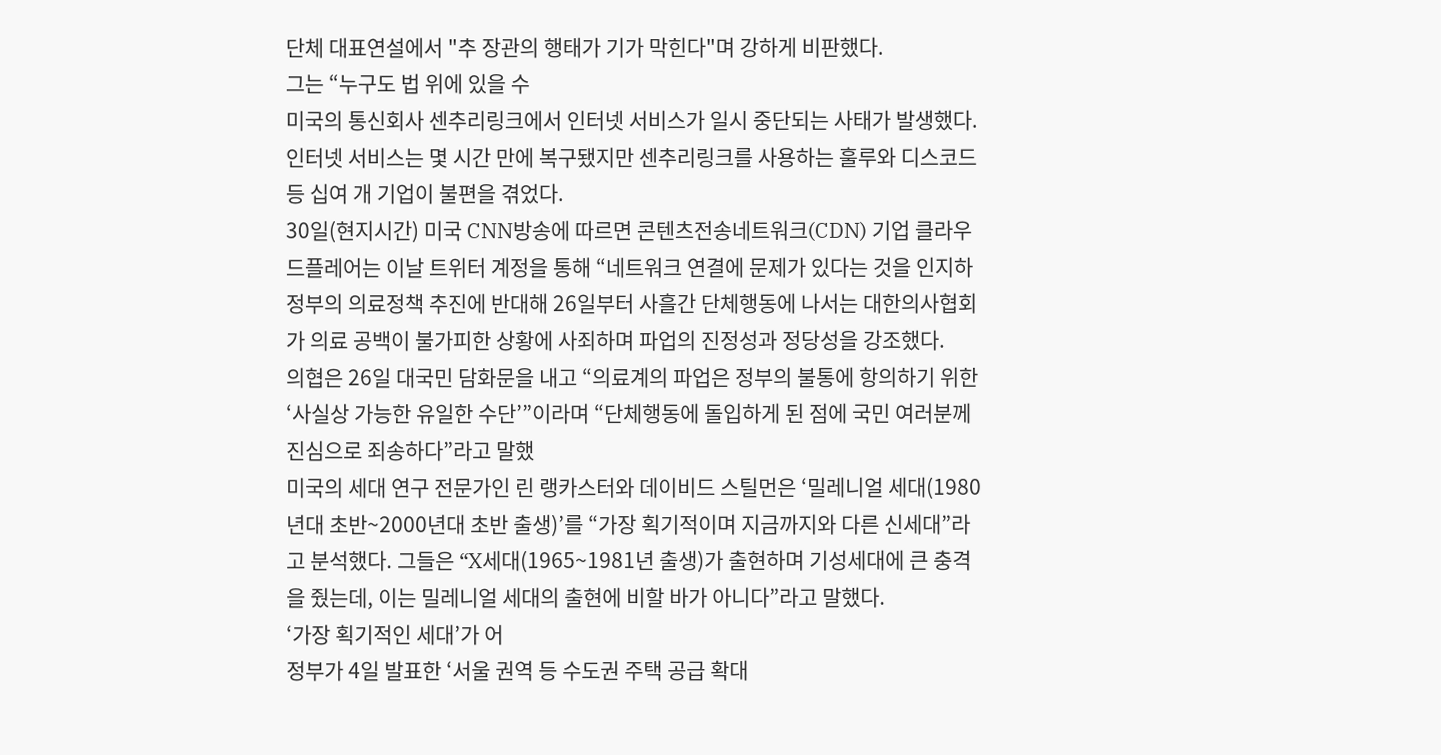단체 대표연설에서 "추 장관의 행태가 기가 막힌다"며 강하게 비판했다.
그는 “누구도 법 위에 있을 수
미국의 통신회사 센추리링크에서 인터넷 서비스가 일시 중단되는 사태가 발생했다. 인터넷 서비스는 몇 시간 만에 복구됐지만 센추리링크를 사용하는 훌루와 디스코드 등 십여 개 기업이 불편을 겪었다.
30일(현지시간) 미국 CNN방송에 따르면 콘텐츠전송네트워크(CDN) 기업 클라우드플레어는 이날 트위터 계정을 통해 “네트워크 연결에 문제가 있다는 것을 인지하
정부의 의료정책 추진에 반대해 26일부터 사흘간 단체행동에 나서는 대한의사협회가 의료 공백이 불가피한 상황에 사죄하며 파업의 진정성과 정당성을 강조했다.
의협은 26일 대국민 담화문을 내고 “의료계의 파업은 정부의 불통에 항의하기 위한 ‘사실상 가능한 유일한 수단’”이라며 “단체행동에 돌입하게 된 점에 국민 여러분께 진심으로 죄송하다”라고 말했
미국의 세대 연구 전문가인 린 랭카스터와 데이비드 스틸먼은 ‘밀레니얼 세대(1980년대 초반~2000년대 초반 출생)’를 “가장 획기적이며 지금까지와 다른 신세대”라고 분석했다. 그들은 “X세대(1965~1981년 출생)가 출현하며 기성세대에 큰 충격을 줬는데, 이는 밀레니얼 세대의 출현에 비할 바가 아니다”라고 말했다.
‘가장 획기적인 세대’가 어
정부가 4일 발표한 ‘서울 권역 등 수도권 주택 공급 확대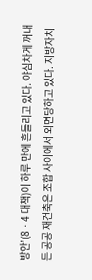방안’(8ㆍ4 대책)이 하루 만에 흔들리고 있다. 야심차게 꺼내 든 공공 재건축은 조합 사이에서 외면당하고 있다. 지방자치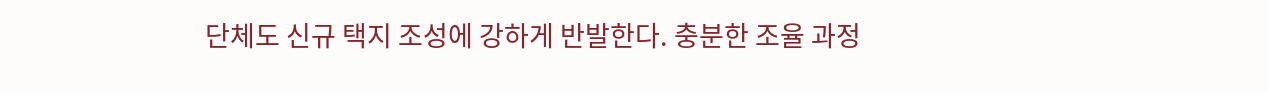단체도 신규 택지 조성에 강하게 반발한다. 충분한 조율 과정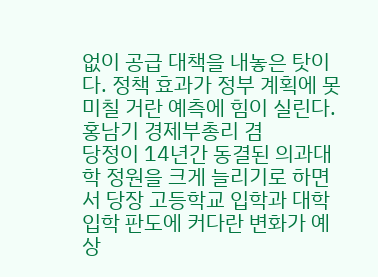없이 공급 대책을 내놓은 탓이다. 정책 효과가 정부 계획에 못 미칠 거란 예측에 힘이 실린다.
홍남기 경제부총리 겸
당정이 14년간 동결된 의과대학 정원을 크게 늘리기로 하면서 당장 고등학교 입학과 대학입학 판도에 커다란 변화가 예상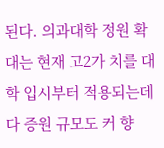된다. 의과대학 정원 확대는 현재 고2가 치를 대학 입시부터 적용되는데다 증원 규모도 커 향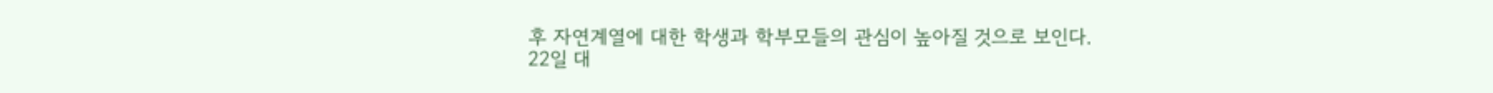후 자연계열에 대한 학생과 학부모들의 관심이 높아질 것으로 보인다.
22일 대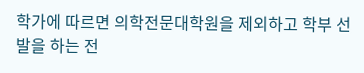학가에 따르면 의학전문대학원을 제외하고 학부 선발을 하는 전